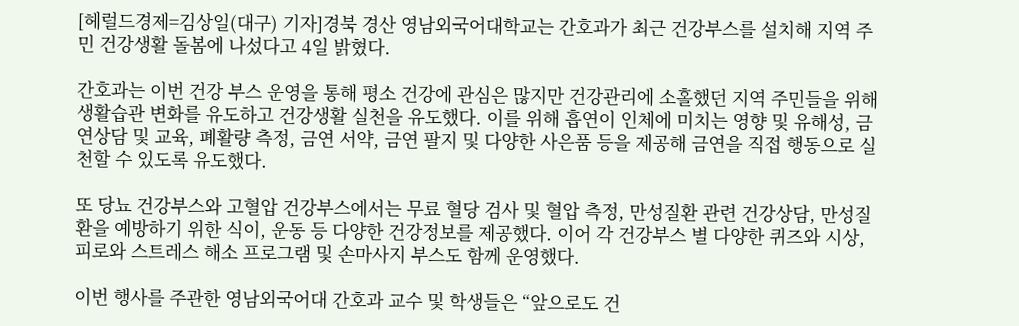[헤럴드경제=김상일(대구) 기자]경북 경산 영남외국어대학교는 간호과가 최근 건강부스를 설치해 지역 주민 건강생활 돌봄에 나섰다고 4일 밝혔다.

간호과는 이번 건강 부스 운영을 통해 평소 건강에 관심은 많지만 건강관리에 소홀했던 지역 주민들을 위해 생활습관 변화를 유도하고 건강생활 실천을 유도했다. 이를 위해 흡연이 인체에 미치는 영향 및 유해성, 금연상담 및 교육, 폐활량 측정, 금연 서약, 금연 팔지 및 다양한 사은품 등을 제공해 금연을 직접 행동으로 실천할 수 있도록 유도했다.

또 당뇨 건강부스와 고혈압 건강부스에서는 무료 혈당 검사 및 혈압 측정, 만성질환 관련 건강상담, 만성질환을 예방하기 위한 식이, 운동 등 다양한 건강정보를 제공했다. 이어 각 건강부스 별 다양한 퀴즈와 시상, 피로와 스트레스 해소 프로그램 및 손마사지 부스도 함께 운영했다.

이번 행사를 주관한 영남외국어대 간호과 교수 및 학생들은 “앞으로도 건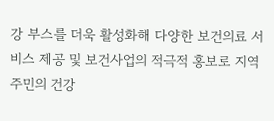강 부스를 더욱 활성화해 다양한 보건의료 서비스 제공 및 보건사업의 적극적 홍보로 지역 주민의 건강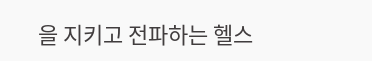을 지키고 전파하는 헬스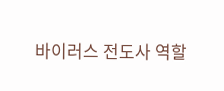바이러스 전도사 역할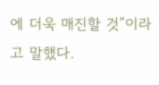에 더욱 매진할 것”이라고 말했다.